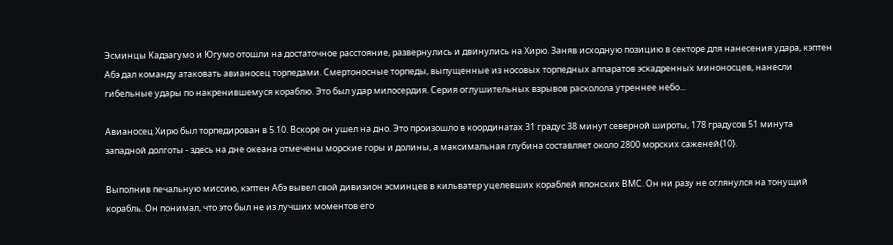Эсминцы Кадзагумо и Югумо отошли на достаточное расстояние, развернулись и двинулись на Хирю. Заняв исходную позицию в секторе для нанесения удара, кэптен Абэ дал команду атаковать авианосец торпедами. Смертоносные торпеды, выпущенные из носовых торпедных аппаратов эскадренных миноносцев, нанесли гибельные удары по накренившемуся кораблю. Это был удар милосердия. Серия оглушительных взрывов расколола утреннее небо...

Авианосец Хирю был торпедирован в 5.10. Вскоре он ушел на дно. Это произошло в координатах 31 градус 38 минут северной широты, 178 градусов 51 минута западной долготы - здесь на дне океана отмечены морские горы и долины, а максимальная глубина составляет около 2800 морских саженей{10}.

Выполнив печальную миссию, кэптен Абэ вывел свой дивизион эсминцев в кильватер уцелевших кораблей японских ВМС. Он ни разу не оглянулся на тонущий корабль. Он понимал, что это был не из лучших моментов его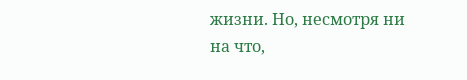жизни. Но, несмотря ни на что,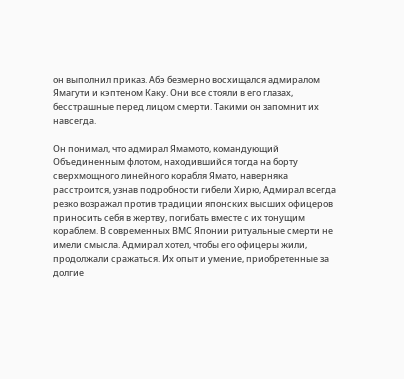он выполнил приказ. Абэ безмерно восхищался адмиралом Ямагути и кэптеном Каку. Они все стояли в его глазах, бесстрашные перед лицом смерти. Такими он запомнит их навсегда.

Он понимал, что адмирал Ямамото, командующий Объединенным флотом, находившийся тогда на борту сверхмощного линейного корабля Ямато, наверняка расстроится, узнав подробности гибели Хирю, Адмирал всегда резко возражал против традиции японских высших офицеров приносить себя в жертву, погибать вместе с их тонущим кораблем. В современных ВМС Японии ритуальные смерти не имели смысла. Адмирал хотел, чтобы его офицеры жили, продолжали сражаться. Их опыт и умение, приобретенные за долгие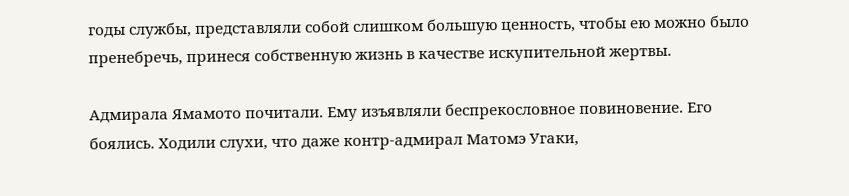годы службы, представляли собой слишком большую ценность, чтобы ею можно было пренебречь, принеся собственную жизнь в качестве искупительной жертвы.

Адмирала Ямамото почитали. Ему изъявляли беспрекословное повиновение. Его боялись. Ходили слухи, что даже контр-адмирал Матомэ Угаки,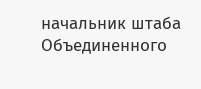начальник штаба Объединенного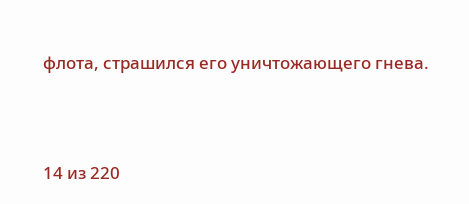флота, страшился его уничтожающего гнева.



14 из 220